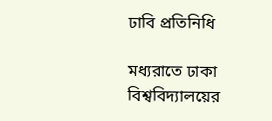ঢাবি প্রতিনিধি

মধ্যরাতে ঢাকা বিশ্ববিদ্যালয়ের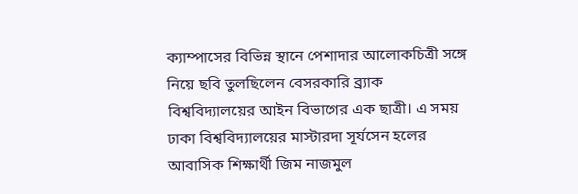ক্যাম্পাসের বিভিন্ন স্থানে পেশাদার আলোকচিত্রী সঙ্গে নিয়ে ছবি তুলছিলেন বেসরকারি ব্র্যাক বিশ্ববিদ্যালয়ের আইন বিভাগের এক ছাত্রী। এ সময় ঢাকা বিশ্ববিদ্যালয়ের মাস্টারদা সূর্যসেন হলের আবাসিক শিক্ষার্থী জিম নাজমুল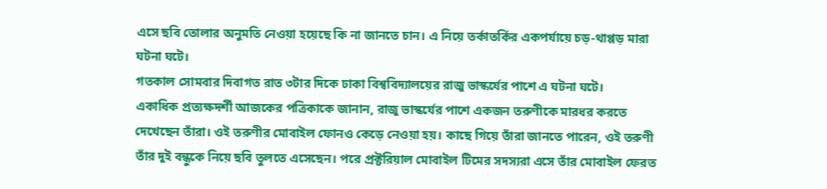এসে ছবি তোলার অনুমতি নেওয়া হয়েছে কি না জানতে চান। এ নিয়ে তর্কাতর্কির একপর্যায়ে চড়-থাপ্পড় মারা ঘটনা ঘটে।
গতকাল সোমবার দিবাগত রাত ৩টার দিকে ঢাকা বিশ্ববিদ্যালয়ের রাজু ভাস্কর্যের পাশে এ ঘটনা ঘটে।
একাধিক প্রত্যক্ষদর্শী আজকের পত্রিকাকে জানান, রাজু ভাস্কর্যের পাশে একজন তরুণীকে মারধর করতে দেখেছেন তাঁরা। ওই তরুণীর মোবাইল ফোনও কেড়ে নেওয়া হয়। কাছে গিয়ে তাঁরা জানতে পারেন, ওই তরুণী তাঁর দুই বন্ধুকে নিয়ে ছবি তুলতে এসেছেন। পরে প্রক্টরিয়াল মোবাইল টিমের সদস্যরা এসে তাঁর মোবাইল ফেরত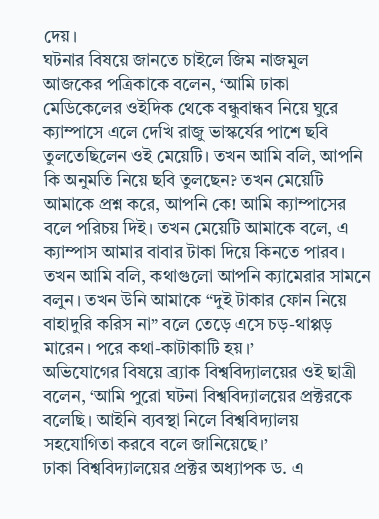দেয়।
ঘটনার বিষয়ে জানতে চাইলে জিম নাজমুল আজকের পত্রিকাকে বলেন, ‘আমি ঢাকা মেডিকেলের ওইদিক থেকে বন্ধুবান্ধব নিয়ে ঘুরে ক্যাম্পাসে এলে দেখি রাজু ভাস্কর্যের পাশে ছবি তুলতেছিলেন ওই মেয়েটি। তখন আমি বলি, আপনি কি অনুমতি নিয়ে ছবি তুলছেন? তখন মেয়েটি আমাকে প্রশ্ন করে, আপনি কে! আমি ক্যাম্পাসের বলে পরিচয় দিই। তখন মেয়েটি আমাকে বলে, এ ক্যাম্পাস আমার বাবার টাকা দিয়ে কিনতে পারব। তখন আমি বলি, কথাগুলো আপনি ক্যামেরার সামনে বলুন। তখন উনি আমাকে “দুই টাকার ফোন নিয়ে বাহাদুরি করিস না” বলে তেড়ে এসে চড়-থাপ্পড় মারেন। পরে কথা-কাটাকাটি হয়।’
অভিযোগের বিষয়ে ব্র্যাক বিশ্ববিদ্যালয়ের ওই ছাত্রী বলেন, ‘আমি পুরো ঘটনা বিশ্ববিদ্যালয়ের প্রক্টরকে বলেছি। আইনি ব্যবস্থা নিলে বিশ্ববিদ্যালয় সহযোগিতা করবে বলে জানিয়েছে।’
ঢাকা বিশ্ববিদ্যালয়ের প্রক্টর অধ্যাপক ড. এ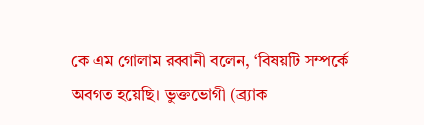কে এম গোলাম রব্বানী বলেন, ‘বিষয়টি সম্পর্কে অবগত হয়েছি। ভুক্তভোগী (ব্র্যাক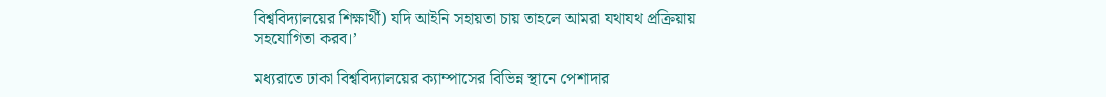বিশ্ববিদ্যালয়ের শিক্ষার্থী) যদি আইনি সহায়তা চায় তাহলে আমরা যথাযথ প্রক্রিয়ায় সহযোগিতা করব।’

মধ্যরাতে ঢাকা বিশ্ববিদ্যালয়ের ক্যাম্পাসের বিভিন্ন স্থানে পেশাদার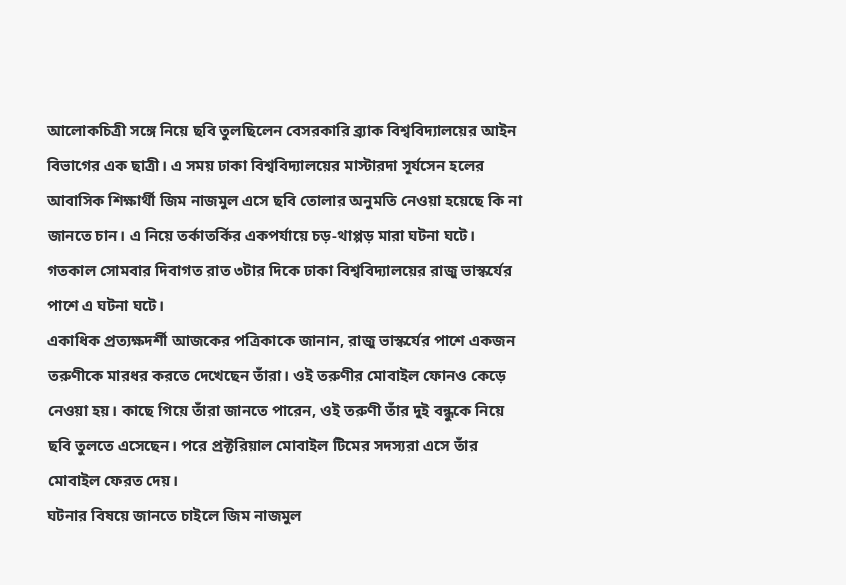আলোকচিত্রী সঙ্গে নিয়ে ছবি তুলছিলেন বেসরকারি ব্র্যাক বিশ্ববিদ্যালয়ের আইন বিভাগের এক ছাত্রী। এ সময় ঢাকা বিশ্ববিদ্যালয়ের মাস্টারদা সূর্যসেন হলের আবাসিক শিক্ষার্থী জিম নাজমুল এসে ছবি তোলার অনুমতি নেওয়া হয়েছে কি না জানতে চান। এ নিয়ে তর্কাতর্কির একপর্যায়ে চড়-থাপ্পড় মারা ঘটনা ঘটে।
গতকাল সোমবার দিবাগত রাত ৩টার দিকে ঢাকা বিশ্ববিদ্যালয়ের রাজু ভাস্কর্যের পাশে এ ঘটনা ঘটে।
একাধিক প্রত্যক্ষদর্শী আজকের পত্রিকাকে জানান, রাজু ভাস্কর্যের পাশে একজন তরুণীকে মারধর করতে দেখেছেন তাঁরা। ওই তরুণীর মোবাইল ফোনও কেড়ে নেওয়া হয়। কাছে গিয়ে তাঁরা জানতে পারেন, ওই তরুণী তাঁর দুই বন্ধুকে নিয়ে ছবি তুলতে এসেছেন। পরে প্রক্টরিয়াল মোবাইল টিমের সদস্যরা এসে তাঁর মোবাইল ফেরত দেয়।
ঘটনার বিষয়ে জানতে চাইলে জিম নাজমুল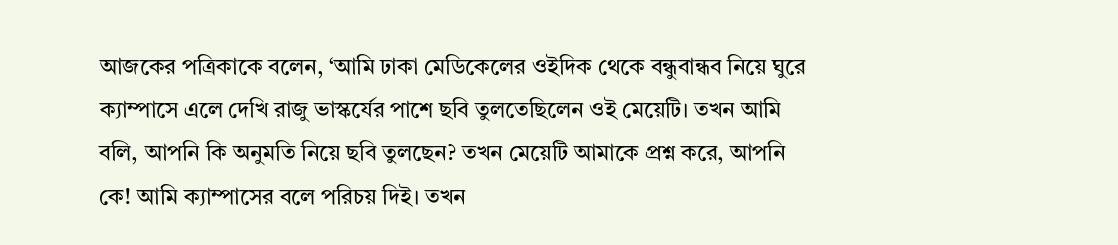আজকের পত্রিকাকে বলেন, ‘আমি ঢাকা মেডিকেলের ওইদিক থেকে বন্ধুবান্ধব নিয়ে ঘুরে ক্যাম্পাসে এলে দেখি রাজু ভাস্কর্যের পাশে ছবি তুলতেছিলেন ওই মেয়েটি। তখন আমি বলি, আপনি কি অনুমতি নিয়ে ছবি তুলছেন? তখন মেয়েটি আমাকে প্রশ্ন করে, আপনি কে! আমি ক্যাম্পাসের বলে পরিচয় দিই। তখন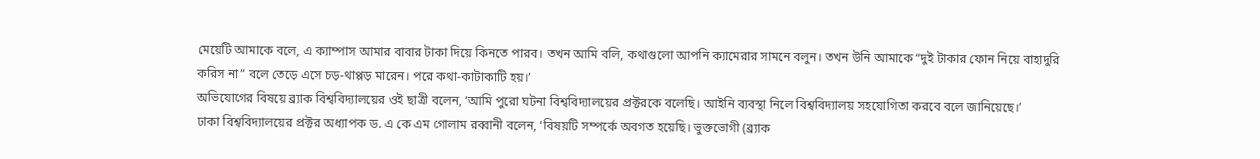মেয়েটি আমাকে বলে, এ ক্যাম্পাস আমার বাবার টাকা দিয়ে কিনতে পারব। তখন আমি বলি, কথাগুলো আপনি ক্যামেরার সামনে বলুন। তখন উনি আমাকে “দুই টাকার ফোন নিয়ে বাহাদুরি করিস না” বলে তেড়ে এসে চড়-থাপ্পড় মারেন। পরে কথা-কাটাকাটি হয়।’
অভিযোগের বিষয়ে ব্র্যাক বিশ্ববিদ্যালয়ের ওই ছাত্রী বলেন, ‘আমি পুরো ঘটনা বিশ্ববিদ্যালয়ের প্রক্টরকে বলেছি। আইনি ব্যবস্থা নিলে বিশ্ববিদ্যালয় সহযোগিতা করবে বলে জানিয়েছে।’
ঢাকা বিশ্ববিদ্যালয়ের প্রক্টর অধ্যাপক ড. এ কে এম গোলাম রব্বানী বলেন, ‘বিষয়টি সম্পর্কে অবগত হয়েছি। ভুক্তভোগী (ব্র্যাক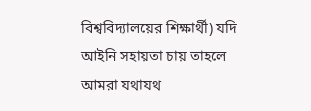বিশ্ববিদ্যালয়ের শিক্ষার্থী) যদি আইনি সহায়তা চায় তাহলে আমরা যথাযথ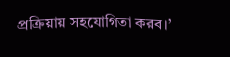প্রক্রিয়ায় সহযোগিতা করব।’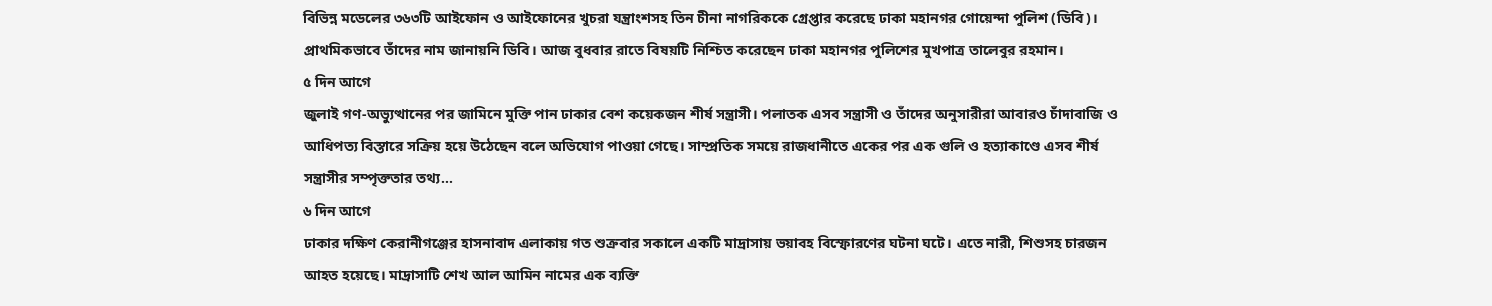বিভিন্ন মডেলের ৩৬৩টি আইফোন ও আইফোনের খুচরা যন্ত্রাংশসহ তিন চীনা নাগরিককে গ্রেপ্তার করেছে ঢাকা মহানগর গোয়েন্দা পুলিশ (ডিবি)। প্রাথমিকভাবে তাঁদের নাম জানায়নি ডিবি। আজ বুধবার রাতে বিষয়টি নিশ্চিত করেছেন ঢাকা মহানগর পুলিশের মুখপাত্র তালেবুর রহমান।
৫ দিন আগে
জুলাই গণ-অভ্যুত্থানের পর জামিনে মুক্তি পান ঢাকার বেশ কয়েকজন শীর্ষ সন্ত্রাসী। পলাতক এসব সন্ত্রাসী ও তাঁদের অনুসারীরা আবারও চাঁদাবাজি ও আধিপত্য বিস্তারে সক্রিয় হয়ে উঠেছেন বলে অভিযোগ পাওয়া গেছে। সাম্প্রতিক সময়ে রাজধানীতে একের পর এক গুলি ও হত্যাকাণ্ডে এসব শীর্ষ সন্ত্রাসীর সম্পৃক্ততার তথ্য...
৬ দিন আগে
ঢাকার দক্ষিণ কেরানীগঞ্জের হাসনাবাদ এলাকায় গত শুক্রবার সকালে একটি মাদ্রাসায় ভয়াবহ বিস্ফোরণের ঘটনা ঘটে। এতে নারী, শিশুসহ চারজন আহত হয়েছে। মাদ্রাসাটি শেখ আল আমিন নামের এক ব্যক্তি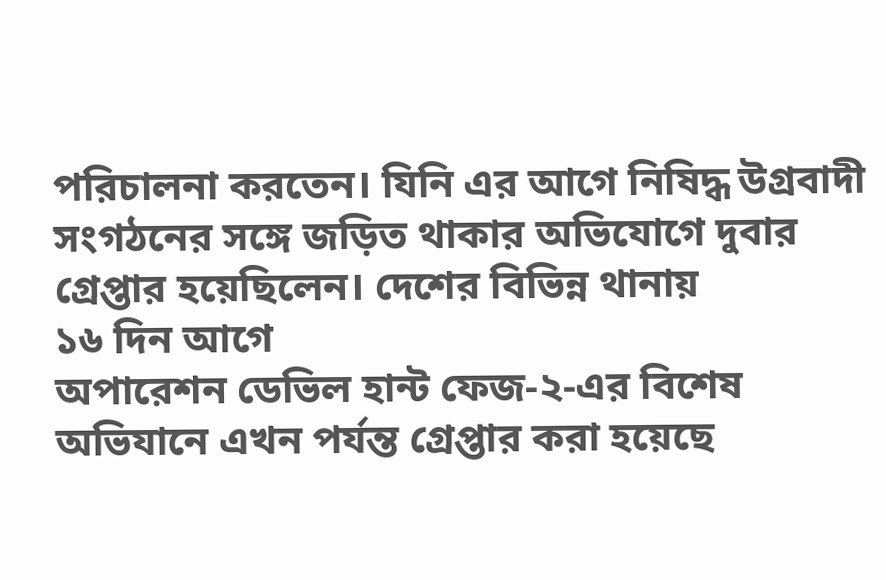পরিচালনা করতেন। যিনি এর আগে নিষিদ্ধ উগ্রবাদী সংগঠনের সঙ্গে জড়িত থাকার অভিযোগে দুবার গ্রেপ্তার হয়েছিলেন। দেশের বিভিন্ন থানায়
১৬ দিন আগে
অপারেশন ডেভিল হান্ট ফেজ-২-এর বিশেষ অভিযানে এখন পর্যন্ত গ্রেপ্তার করা হয়েছে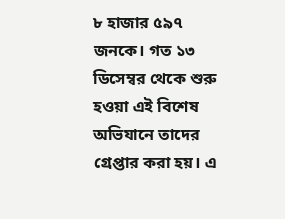৮ হাজার ৫৯৭ জনকে। গত ১৩ ডিসেম্বর থেকে শুরু হওয়া এই বিশেষ অভিযানে তাদের গ্রেপ্তার করা হয়। এ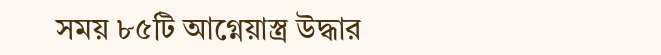সময় ৮৫টি আগ্নেয়াস্ত্র উদ্ধার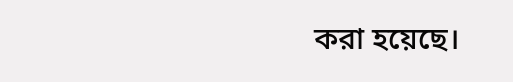করা হয়েছে।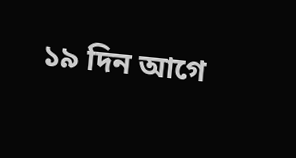১৯ দিন আগে